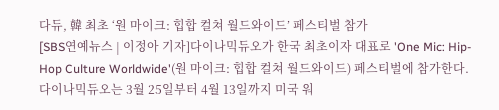다듀, 韓 최초 ‘원 마이크: 힙합 컬쳐 월드와이드’ 페스티벌 참가
[SBS연예뉴스 | 이정아 기자]다이나믹듀오가 한국 최초이자 대표로 'One Mic: Hip-Hop Culture Worldwide'(원 마이크: 힙합 컬쳐 월드와이드) 페스티벌에 참가한다.
다이나믹듀오는 3월 25일부터 4월 13일까지 미국 워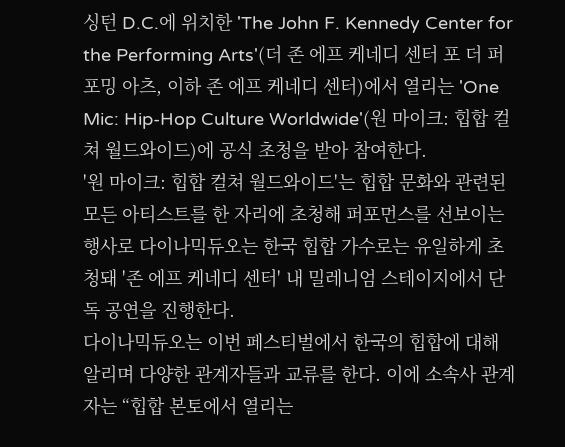싱턴 D.C.에 위치한 'The John F. Kennedy Center for the Performing Arts'(더 존 에프 케네디 센터 포 더 퍼포밍 아츠, 이하 존 에프 케네디 센터)에서 열리는 'One Mic: Hip-Hop Culture Worldwide'(원 마이크: 힙합 컬쳐 월드와이드)에 공식 초청을 받아 참여한다.
'원 마이크: 힙합 컬쳐 월드와이드'는 힙합 문화와 관련된 모든 아티스트를 한 자리에 초청해 퍼포먼스를 선보이는 행사로 다이나믹듀오는 한국 힙합 가수로는 유일하게 초청돼 '존 에프 케네디 센터' 내 밀레니엄 스테이지에서 단독 공연을 진행한다.
다이나믹듀오는 이번 페스티벌에서 한국의 힙합에 대해 알리며 다양한 관계자들과 교류를 한다. 이에 소속사 관계자는 “힙합 본토에서 열리는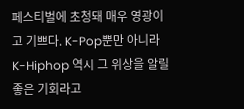페스티벌에 초청돼 매우 영광이고 기쁘다. K-Pop뿐만 아니라 K-Hiphop 역시 그 위상을 알릴 좋은 기회라고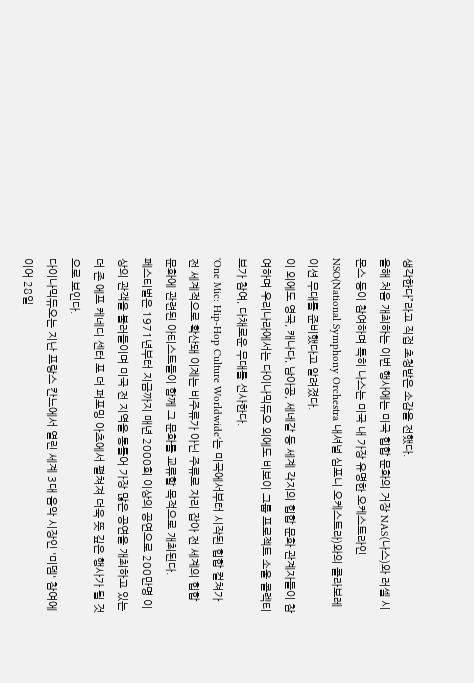생각한다”라고 직접 초청받은 소감을 전했다.
올해 처음 개최하는 이번 행사에는 미국 힙합 문화의 거장 NAS(나스)와 러셀 시몬스 등이 참여하며 특히 나스는 미국 내 가장 유명한 오케스트라인 NSO(National Symphony Orchestra 내셔널 심포니 오케스트라)와의 콜라보레이션 무대를 준비했다고 알려졌다.
이 외에도 영국, 캐나다, 남아공, 세네갈 등 세계 각지의 힙합 문화 관계자들이 참여하며 우리나라에서는 다이나믹듀오 외에도 비보이 그룹 프로젝트 소울 콜렉티브가 참여, 다채로운 무대를 선사한다.
'One Mic: Hip-Hop Culture Worldwide'는 미국에서부터 시작된 힙합 컬쳐가 전 세계적으로 확산돼 이제는 비주류가 아닌 주류로 자리 잡아 전 세계의 힙합 문화에 관련된 아티스트들이 함께 그 문화를 교류할 목적으로 개최된다.
페스티벌은 1971년부터 지금까지 매년 2000회 이상의 공연으로 200만명 이상의 관객을 불러들이며 미국 전 지역을 통틀어 가장 많은 공연을 개최하고 있는 더 존 에프 케네디 센터 포 더 퍼포밍 아츠에서 펼쳐져 더욱 뜻 깊은 행사가 될 것으로 보인다.
다이나믹듀오는 지난 프랑스 칸느에서 열린 세계 3대 음악 시장인 '미뎀' 참여에 이어 28일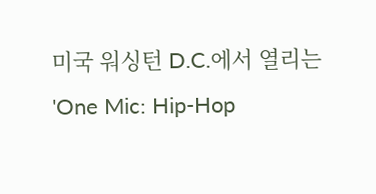미국 워싱턴 D.C.에서 열리는 'One Mic: Hip-Hop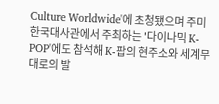Culture Worldwide'에 초청됐으며 주미한국대사관에서 주최하는 '다이나믹 K-POP'에도 참석해 K-팝의 현주소와 세계무대로의 발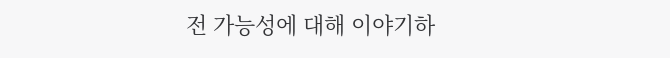전 가능성에 대해 이야기하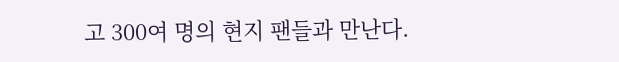고 300여 명의 현지 팬들과 만난다.